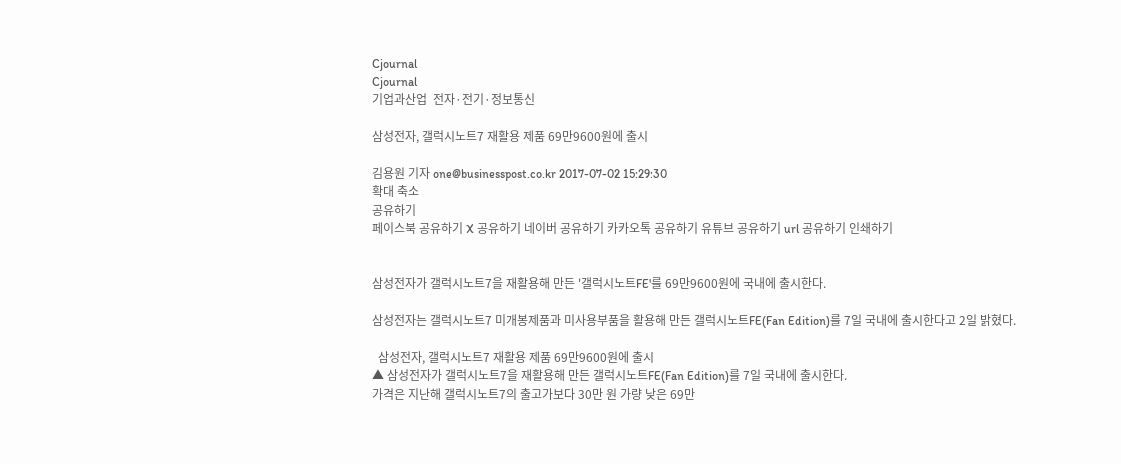Cjournal
Cjournal
기업과산업  전자·전기·정보통신

삼성전자, 갤럭시노트7 재활용 제품 69만9600원에 출시

김용원 기자 one@businesspost.co.kr 2017-07-02 15:29:30
확대 축소
공유하기
페이스북 공유하기 X 공유하기 네이버 공유하기 카카오톡 공유하기 유튜브 공유하기 url 공유하기 인쇄하기


삼성전자가 갤럭시노트7을 재활용해 만든 '갤럭시노트FE'를 69만9600원에 국내에 출시한다.

삼성전자는 갤럭시노트7 미개봉제품과 미사용부품을 활용해 만든 갤럭시노트FE(Fan Edition)를 7일 국내에 출시한다고 2일 밝혔다.

  삼성전자, 갤럭시노트7 재활용 제품 69만9600원에 출시
▲ 삼성전자가 갤럭시노트7을 재활용해 만든 갤럭시노트FE(Fan Edition)를 7일 국내에 출시한다.
가격은 지난해 갤럭시노트7의 출고가보다 30만 원 가량 낮은 69만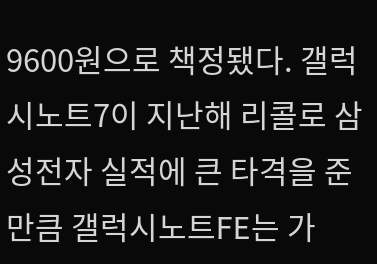9600원으로 책정됐다. 갤럭시노트7이 지난해 리콜로 삼성전자 실적에 큰 타격을 준 만큼 갤럭시노트FE는 가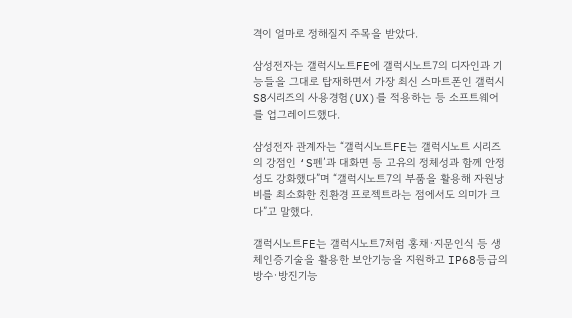격이 얼마로 정해질지 주목을 받았다.

삼성전자는 갤럭시노트FE에 갤럭시노트7의 디자인과 기능들을 그대로 탑재하면서 가장 최신 스마트폰인 갤럭시S8시리즈의 사용경험(UX)를 적용하는 등 소프트웨어를 업그레이드했다.

삼성전자 관계자는 “갤럭시노트FE는 갤럭시노트 시리즈의 강점인 ‘S펜’과 대화면 등 고유의 정체성과 함께 안정성도 강화했다”며 “갤럭시노트7의 부품을 활용해 자원낭비를 최소화한 친환경 프로젝트라는 점에서도 의미가 크다”고 말했다.

갤럭시노트FE는 갤럭시노트7처럼 홍채·지문인식 등 생체인증기술을 활용한 보안기능을 지원하고 IP68등급의 방수·방진기능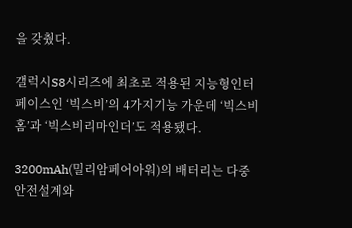을 갖췄다.

갤럭시S8시리즈에 최초로 적용된 지능형인터페이스인 ‘빅스비’의 4가지기능 가운데 ‘빅스비홈’과 ‘빅스비리마인더’도 적용됐다.

3200mAh(밀리암페어아워)의 배터리는 다중 안전설계와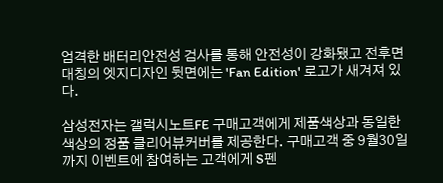엄격한 배터리안전성 검사를 통해 안전성이 강화됐고 전후면 대칭의 엣지디자인 뒷면에는 'Fan Edition' 로고가 새겨져 있다.

삼성전자는 갤럭시노트FE 구매고객에게 제품색상과 동일한 색상의 정품 클리어뷰커버를 제공한다. 구매고객 중 9월30일까지 이벤트에 참여하는 고객에게 S펜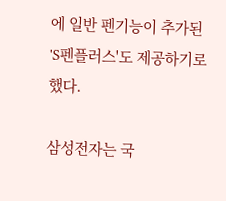에 일반 펜기능이 추가된 'S펜플러스'도 제공하기로 했다.

삼성전자는 국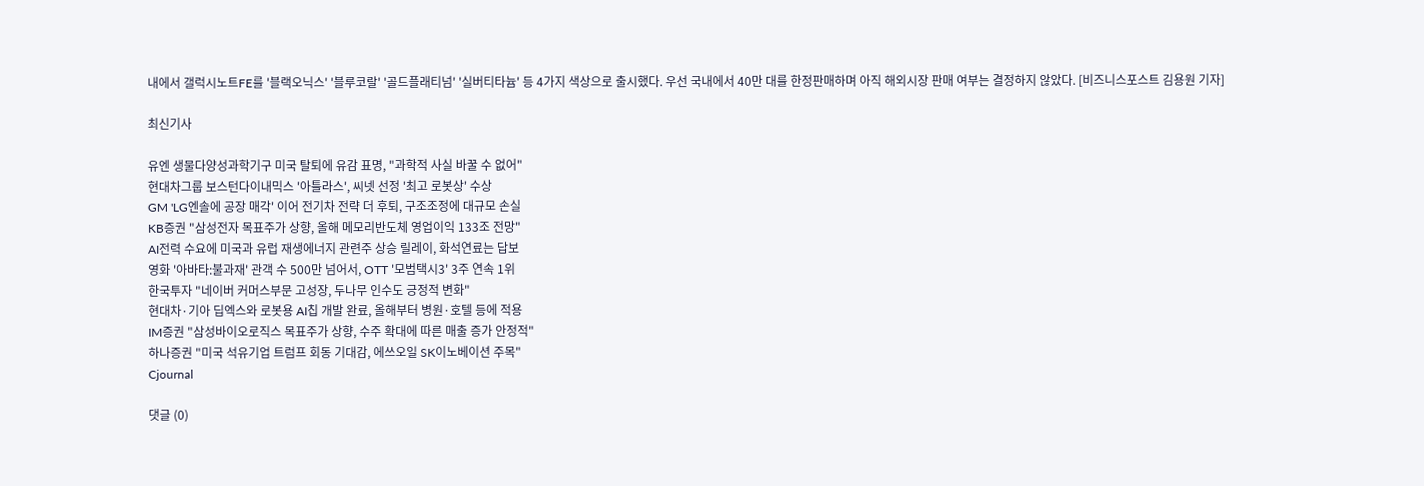내에서 갤럭시노트FE를 '블랙오닉스' '블루코랄' '골드플래티넘' '실버티타늄' 등 4가지 색상으로 출시했다. 우선 국내에서 40만 대를 한정판매하며 아직 해외시장 판매 여부는 결정하지 않았다. [비즈니스포스트 김용원 기자]

최신기사

유엔 생물다양성과학기구 미국 탈퇴에 유감 표명, "과학적 사실 바꿀 수 없어"
현대차그룹 보스턴다이내믹스 '아틀라스', 씨넷 선정 '최고 로봇상' 수상
GM 'LG엔솔에 공장 매각' 이어 전기차 전략 더 후퇴, 구조조정에 대규모 손실
KB증권 "삼성전자 목표주가 상향, 올해 메모리반도체 영업이익 133조 전망"
AI전력 수요에 미국과 유럽 재생에너지 관련주 상승 릴레이, 화석연료는 답보
영화 '아바타:불과재' 관객 수 500만 넘어서, OTT '모범택시3' 3주 연속 1위
한국투자 "네이버 커머스부문 고성장, 두나무 인수도 긍정적 변화"
현대차·기아 딥엑스와 로봇용 AI칩 개발 완료, 올해부터 병원·호텔 등에 적용
IM증권 "삼성바이오로직스 목표주가 상향, 수주 확대에 따른 매출 증가 안정적"
하나증권 "미국 석유기업 트럼프 회동 기대감, 에쓰오일 SK이노베이션 주목"
Cjournal

댓글 (0)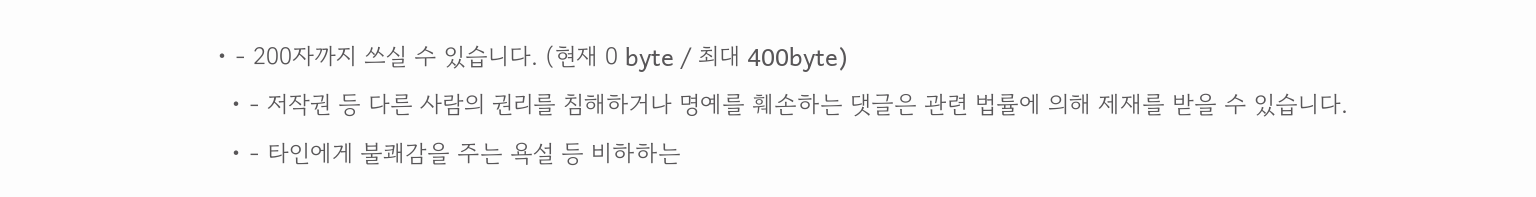• - 200자까지 쓰실 수 있습니다. (현재 0 byte / 최대 400byte)
  • - 저작권 등 다른 사람의 권리를 침해하거나 명예를 훼손하는 댓글은 관련 법률에 의해 제재를 받을 수 있습니다.
  • - 타인에게 불쾌감을 주는 욕설 등 비하하는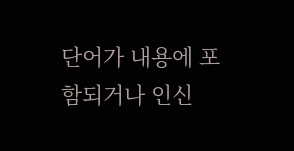단어가 내용에 포함되거나 인신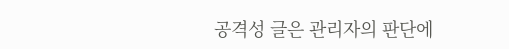공격성 글은 관리자의 판단에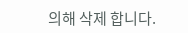의해 삭제 합니다.